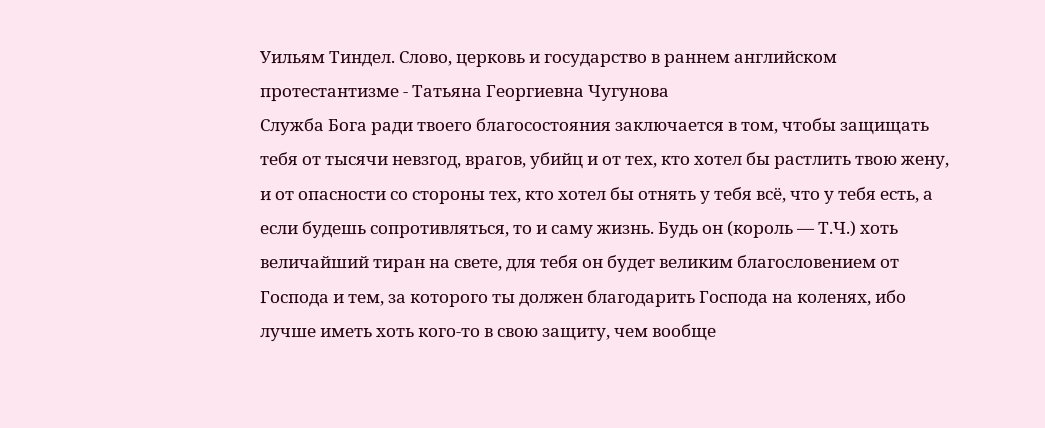Уильям Тиндел. Слово, церковь и государство в раннем английском протестантизме - Татьяна Георгиевна Чугунова
Служба Бога ради твоего благосостояния заключается в том, чтобы защищать тебя от тысячи невзгод, врагов, убийц и от тех, кто хотел бы растлить твою жену, и от опасности со стороны тех, кто хотел бы отнять у тебя всё, что у тебя есть, а если будешь сопротивляться, то и саму жизнь. Будь он (король — Т.Ч.) хоть величайший тиран на свете, для тебя он будет великим благословением от Господа и тем, за которого ты должен благодарить Господа на коленях, ибо лучше иметь хоть кого-то в свою защиту, чем вообще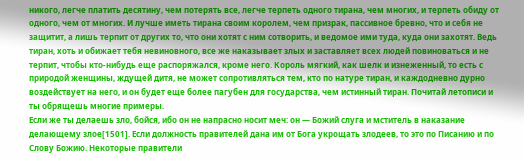никого, легче платить десятину, чем потерять все, легче терпеть одного тирана, чем многих, и терпеть обиду от одного, чем от многих. И лучше иметь тирана своим королем, чем призрак, пассивное бревно, что и себя не защитит, а лишь терпит от других то, что они хотят с ним сотворить, и ведомое ими туда, куда они захотят. Ведь тиран, хоть и обижает тебя невиновного, все же наказывает злых и заставляет всех людей повиноваться и не терпит, чтобы кто-нибудь еще распоряжался, кроме него. Король мягкий, как шелк и изнеженный, то есть с природой женщины, ждущей дитя, не может сопротивляться тем, кто по натуре тиран, и каждодневно дурно воздействует на него, и он будет еще более пагубен для государства, чем истинный тиран. Почитай летописи и ты обрящешь многие примеры.
Если же ты делаешь зло, бойся, ибо он не напрасно носит меч: он — Божий слуга и мститель в наказание делающему злое[1501]. Если должность правителей дана им от Бога укрощать злодеев, то это по Писанию и по Слову Божию. Некоторые правители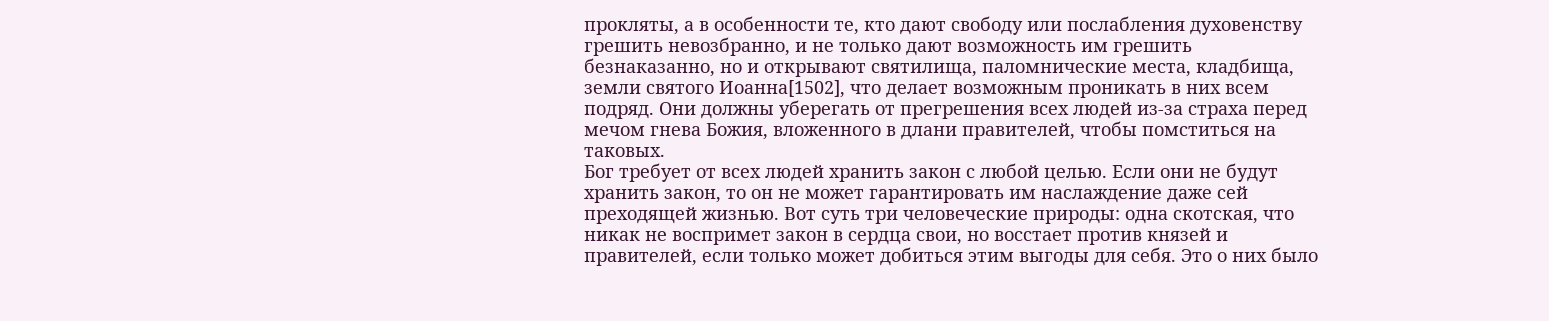прокляты, а в особенности те, кто дают свободу или послабления духовенству грешить невозбранно, и не только дают возможность им грешить безнаказанно, но и открывают святилища, паломнические места, кладбища, земли святого Иоанна[1502], что делает возможным проникать в них всем подряд. Они должны уберегать от прегрешения всех людей из-за страха перед мечом гнева Божия, вложенного в длани правителей, чтобы помститься на таковых.
Бог требует от всех людей хранить закон с любой целью. Если они не будут хранить закон, то он не может гарантировать им наслаждение даже сей преходящей жизнью. Вот суть три человеческие природы: одна скотская, что никак не воспримет закон в сердца свои, но восстает против князей и правителей, если только может добиться этим выгоды для себя. Это о них было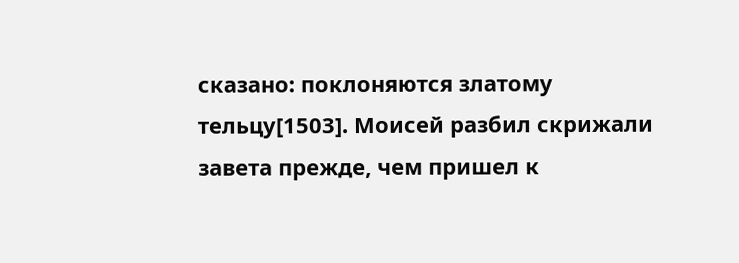сказано: поклоняются златому тельцу[1503]. Моисей разбил скрижали завета прежде, чем пришел к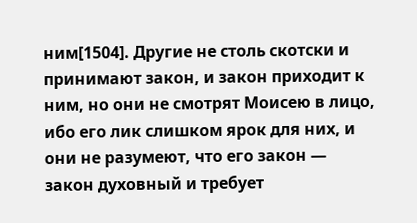ним[1504]. Другие не столь скотски и принимают закон, и закон приходит к ним, но они не смотрят Моисею в лицо, ибо его лик слишком ярок для них, и они не разумеют, что его закон — закон духовный и требует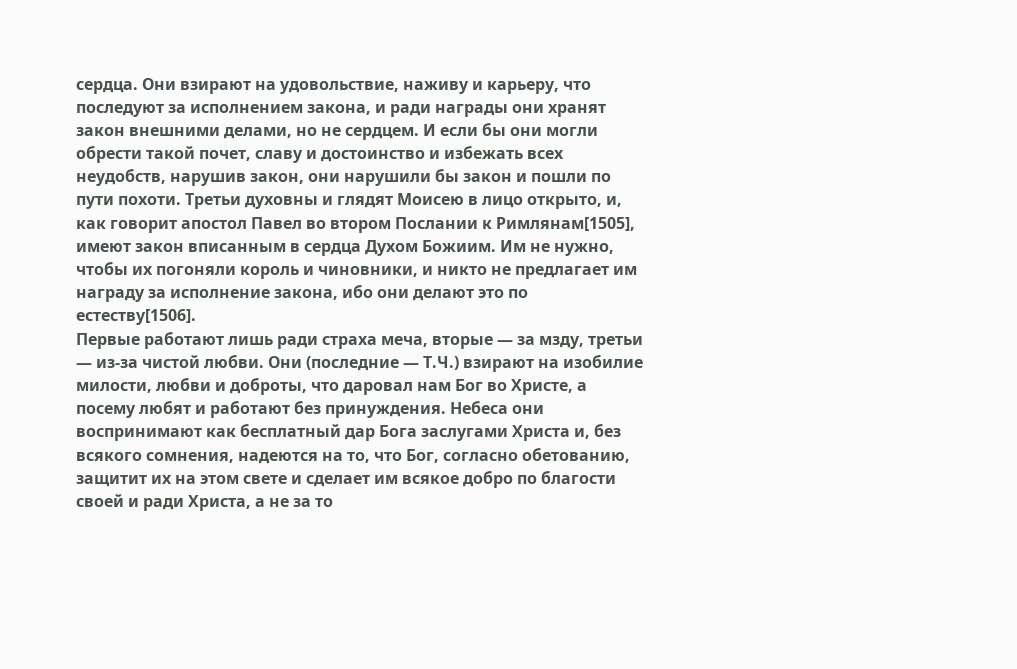сердца. Они взирают на удовольствие, наживу и карьеру, что последуют за исполнением закона, и ради награды они хранят закон внешними делами, но не сердцем. И если бы они могли обрести такой почет, славу и достоинство и избежать всех неудобств, нарушив закон, они нарушили бы закон и пошли по пути похоти. Третьи духовны и глядят Моисею в лицо открыто, и, как говорит апостол Павел во втором Послании к Римлянам[1505], имеют закон вписанным в сердца Духом Божиим. Им не нужно, чтобы их погоняли король и чиновники, и никто не предлагает им награду за исполнение закона, ибо они делают это по естеству[1506].
Первые работают лишь ради страха меча, вторые — за мзду, третьи — из-за чистой любви. Они (последние — Т.Ч.) взирают на изобилие милости, любви и доброты, что даровал нам Бог во Христе, а посему любят и работают без принуждения. Небеса они воспринимают как бесплатный дар Бога заслугами Христа и, без всякого сомнения, надеются на то, что Бог, согласно обетованию, защитит их на этом свете и сделает им всякое добро по благости своей и ради Христа, а не за то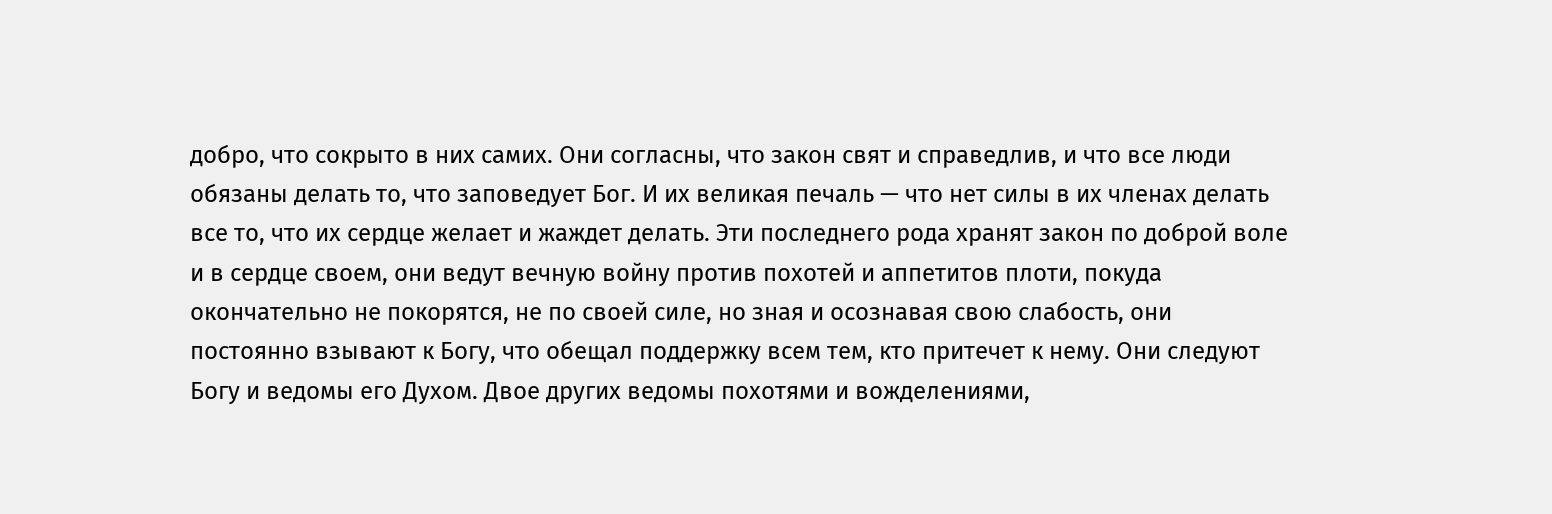добро, что сокрыто в них самих. Они согласны, что закон свят и справедлив, и что все люди обязаны делать то, что заповедует Бог. И их великая печаль — что нет силы в их членах делать все то, что их сердце желает и жаждет делать. Эти последнего рода хранят закон по доброй воле и в сердце своем, они ведут вечную войну против похотей и аппетитов плоти, покуда окончательно не покорятся, не по своей силе, но зная и осознавая свою слабость, они постоянно взывают к Богу, что обещал поддержку всем тем, кто притечет к нему. Они следуют Богу и ведомы его Духом. Двое других ведомы похотями и вожделениями,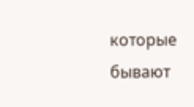которые бывают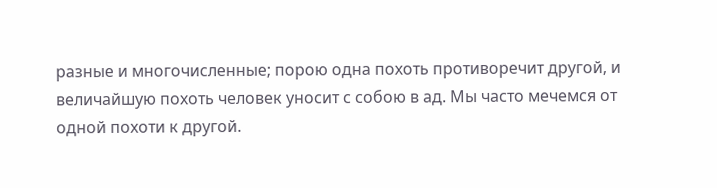разные и многочисленные; порою одна похоть противоречит другой, и величайшую похоть человек уносит с собою в ад. Мы часто мечемся от одной похоти к другой.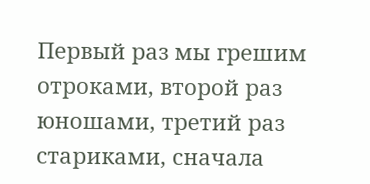Первый раз мы грешим отроками, второй раз юношами, третий раз стариками, сначала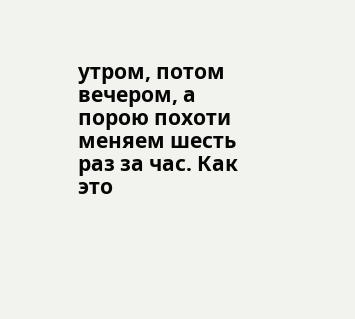утром, потом вечером, а порою похоти меняем шесть раз за час. Как это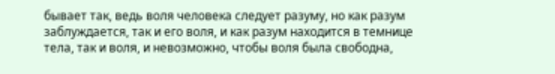бывает так, ведь воля человека следует разуму, но как разум заблуждается, так и его воля, и как разум находится в темнице тела, так и воля, и невозможно, чтобы воля была свободна,